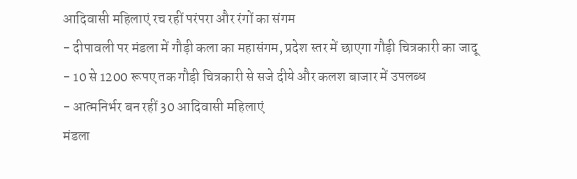आदिवासी महिलाएं रच रहीं परंपरा और रंगों का संगम
- दीपावली पर मंडला में गौड़ी कला का महासंगम, प्रदेश स्तर में छाएगा गौड़ी चित्रकारी का जादू
- 10 से 1200 रूपए तक गौड़ी चित्रकारी से सजे दीये और कलश बाजार में उपलब्ध
- आत्मनिर्भर बन रहीं 30 आदिवासी महिलाएं
मंडला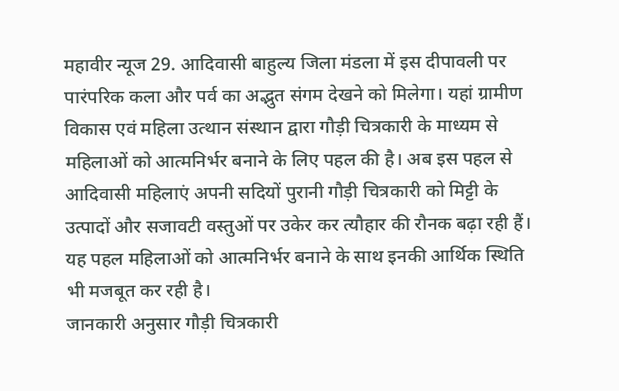महावीर न्यूज 29. आदिवासी बाहुल्य जिला मंडला में इस दीपावली पर पारंपरिक कला और पर्व का अद्भुत संगम देखने को मिलेगा। यहां ग्रामीण विकास एवं महिला उत्थान संस्थान द्वारा गौड़ी चित्रकारी के माध्यम से महिलाओं को आत्मनिर्भर बनाने के लिए पहल की है। अब इस पहल से आदिवासी महिलाएं अपनी सदियों पुरानी गौड़ी चित्रकारी को मिट्टी के उत्पादों और सजावटी वस्तुओं पर उकेर कर त्यौहार की रौनक बढ़ा रही हैं। यह पहल महिलाओं को आत्मनिर्भर बनाने के साथ इनकी आर्थिक स्थिति भी मजबूत कर रही है।
जानकारी अनुसार गौड़ी चित्रकारी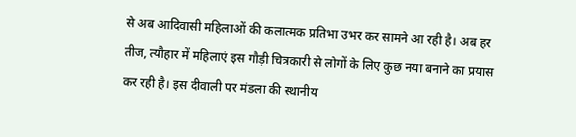से अब आदिवासी महिलाओं की कलात्मक प्रतिभा उभर कर सामने आ रही है। अब हर तीज, त्यौहार में महिलाएं इस गौड़ी चित्रकारी से लोगों के लिए कुछ नया बनाने का प्रयास कर रही है। इस दीवाली पर मंडला की स्थानीय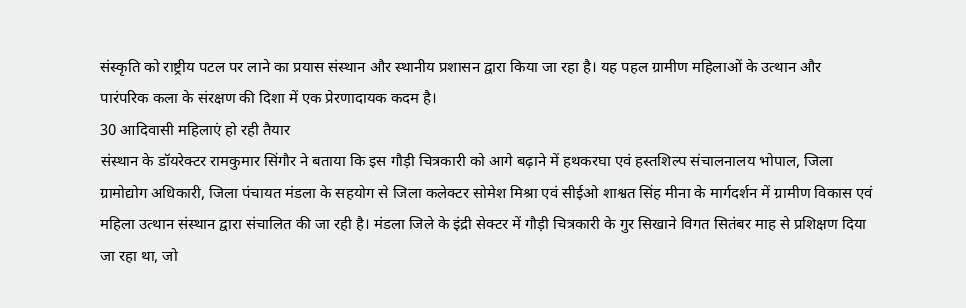संस्कृति को राष्ट्रीय पटल पर लाने का प्रयास संस्थान और स्थानीय प्रशासन द्वारा किया जा रहा है। यह पहल ग्रामीण महिलाओं के उत्थान और पारंपरिक कला के संरक्षण की दिशा में एक प्रेरणादायक कदम है।
30 आदिवासी महिलाएं हो रही तैयार
संस्थान के डॉयरेक्टर रामकुमार सिंगौर ने बताया कि इस गौड़ी चित्रकारी को आगे बढ़ाने में हथकरघा एवं हस्तशिल्प संचालनालय भोपाल, जिला ग्रामोद्योग अधिकारी, जिला पंचायत मंडला के सहयोग से जिला कलेक्टर सोमेश मिश्रा एवं सीईओ शाश्वत सिंह मीना के मार्गदर्शन में ग्रामीण विकास एवं महिला उत्थान संस्थान द्वारा संचालित की जा रही है। मंडला जिले के इंद्री सेक्टर में गौड़ी चित्रकारी के गुर सिखाने विगत सितंबर माह से प्रशिक्षण दिया जा रहा था, जो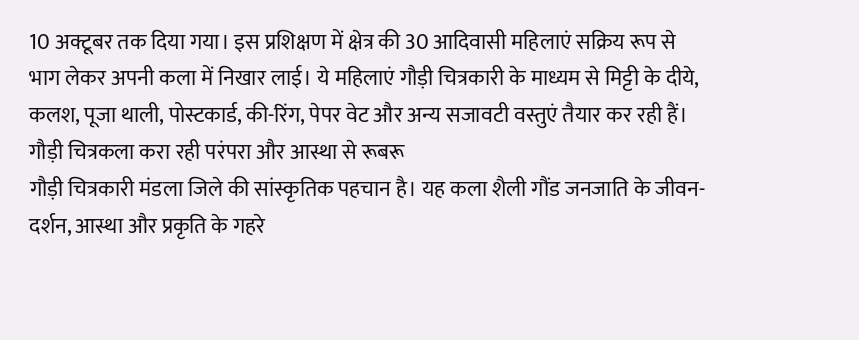10 अक्टूबर तक दिया गया। इस प्रशिक्षण में क्षेत्र की 30 आदिवासी महिलाएं सक्रिय रूप से भाग लेकर अपनी कला में निखार लाई। ये महिलाएं गौड़ी चित्रकारी के माध्यम से मिट्टी के दीये, कलश, पूजा थाली, पोस्टकार्ड, की-रिंग, पेपर वेट और अन्य सजावटी वस्तुएं तैयार कर रही हैं।
गौड़ी चित्रकला करा रही परंपरा और आस्था से रूबरू
गौड़ी चित्रकारी मंडला जिले की सांस्कृतिक पहचान है। यह कला शैली गौंड जनजाति के जीवन-दर्शन, आस्था और प्रकृति के गहरे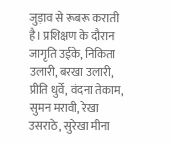जुड़ाव से रूबरू कराती है। प्रशिक्षण के दौरान जागृति उईके, निकिता उलारी, बरखा उलारी, प्रीति धुर्वे, वंदना तेकाम, सुमन मरावी, रेखा उसराठे, सुरेखा मीना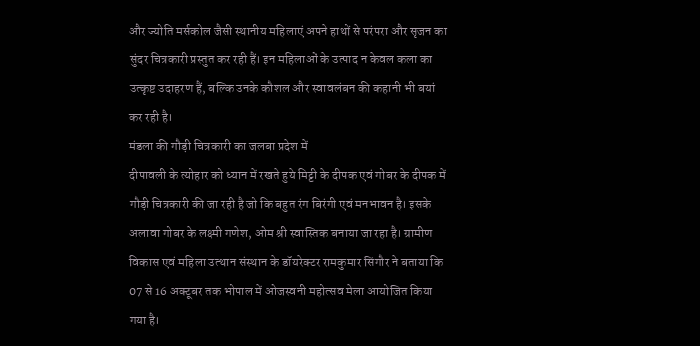और ज्योति मर्सकोल जैसी स्थानीय महिलाएं अपने हाथों से परंपरा और सृजन का सुंदर चित्रकारी प्रस्तुत कर रही हैं। इन महिलाओं के उत्पाद न केवल कला का उत्कृष्ट उदाहरण हैं, बल्कि उनके कौशल और स्वावलंबन की कहानी भी बयां कर रही है।
मंडला की गौड़ी चित्रकारी का जलबा प्रदेश में
दीपावली के त्योहार को ध्यान में रखते हुये मिट्टी के दीपक एवं गोबर के दीपक में गौड़ी चित्रकारी की जा रही है जो कि बहुत रंग बिरंगी एवं मनभावन है। इसके अलावा गोबर के लक्ष्मी गणेश, ओम श्री स्वास्तिक बनाया जा रहा है। ग्रामीण विकास एवं महिला उत्थान संस्थान के डॉयरेक्टर रामकुमार सिंगौर ने बताया कि 07 से 16 अक्टूबर तक भोपाल में ओजस्वनी महोत्सव मेला आयोजित किया गया है।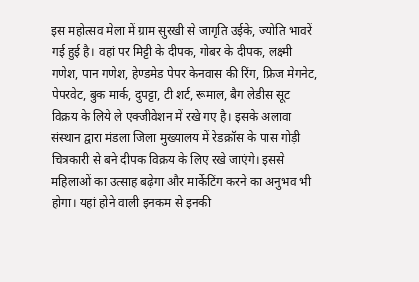इस महोत्सव मेला में ग्राम सुरखी से जागृति उईके, ज्योति भावरें गई हुई है। वहां पर मिट्टी के दीपक, गोबर के दीपक, लक्ष्मी गणेश, पान गणेश, हेण्डमेड पेपर केनवास की रिंग, फ्रिज मेगनेट, पेपरवेट, बुक मार्क, दुपट्टा, टी शर्ट, रूमाल, बैग लेडीस सूट विक्रय के लिये ले एक्जीवेशन में रखे गए है। इसके अलावा संस्थान द्वारा मंडला जिला मुख्यालय में रेडक्रॉस के पास गोड़ी चित्रकारी से बने दीपक विक्रय के लिए रखे जाएंगे। इससे महिलाओं का उत्साह बढ़ेगा और मार्केटिंग करने का अनुभव भी होगा। यहां होने वाली इनकम से इनकी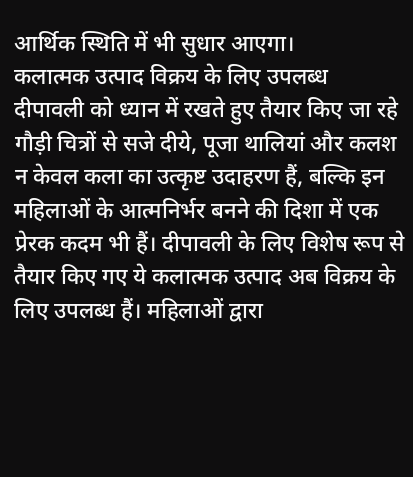आर्थिक स्थिति में भी सुधार आएगा।
कलात्मक उत्पाद विक्रय के लिए उपलब्ध
दीपावली को ध्यान में रखते हुए तैयार किए जा रहे गौड़ी चित्रों से सजे दीये, पूजा थालियां और कलश न केवल कला का उत्कृष्ट उदाहरण हैं, बल्कि इन महिलाओं के आत्मनिर्भर बनने की दिशा में एक प्रेरक कदम भी हैं। दीपावली के लिए विशेष रूप से तैयार किए गए ये कलात्मक उत्पाद अब विक्रय के लिए उपलब्ध हैं। महिलाओं द्वारा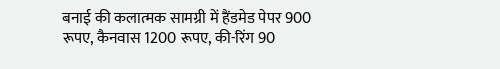बनाई की कलात्मक सामग्री में हैंडमेड पेपर 900 रूपए, कैनवास 1200 रूपए, की-रिंग 90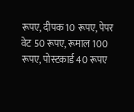रूपए, दीपक 10 रूपए, पेपर वेट 50 रूपए, रूमाल 100 रूपए, पोस्टकार्ड 40 रूपए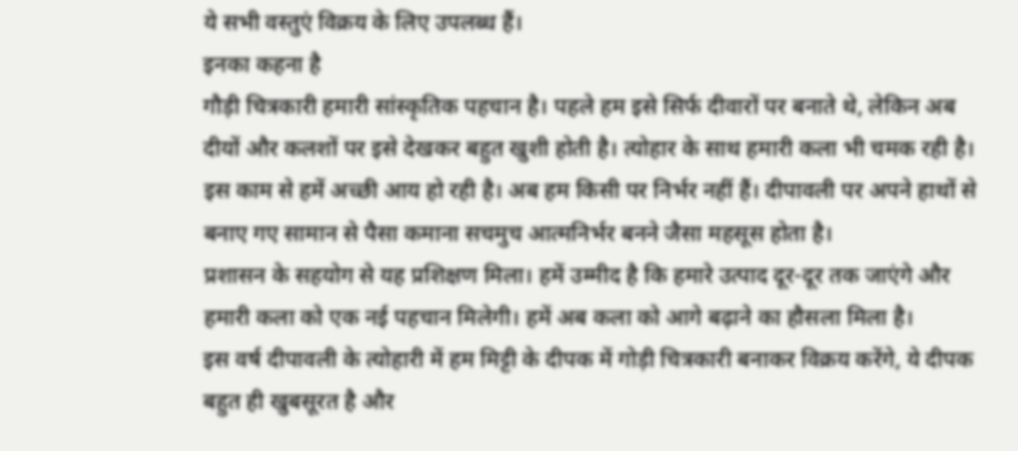ये सभी वस्तुएं विक्रय के लिए उपलब्ध हैं।
इनका कहना है
गौड़ी चित्रकारी हमारी सांस्कृतिक पहचान है। पहले हम इसे सिर्फ दीवारों पर बनाते थे, लेकिन अब दीयों और कलशों पर इसे देखकर बहुत खुशी होती है। त्योहार के साथ हमारी कला भी चमक रही है।
इस काम से हमें अच्छी आय हो रही है। अब हम किसी पर निर्भर नहीं हैं। दीपावली पर अपने हाथों से बनाए गए सामान से पैसा कमाना सचमुच आत्मनिर्भर बनने जैसा महसूस होता है।
प्रशासन के सहयोग से यह प्रशिक्षण मिला। हमें उम्मीद है कि हमारे उत्पाद दूर-दूर तक जाएंगे और हमारी कला को एक नई पहचान मिलेगी। हमें अब कला को आगे बढ़ाने का हौसला मिला है।
इस वर्ष दीपावली के त्योहारी में हम मिट्टी के दीपक में गोड़ी चित्रकारी बनाकर विक्रय करेंगे, ये दीपक बहुत ही खुबसूरत है और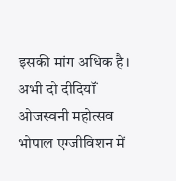इसकी मांग अधिक है। अभी दो दीदियॉं ओजस्वनी महोत्सव भोपाल एग्जीविशन में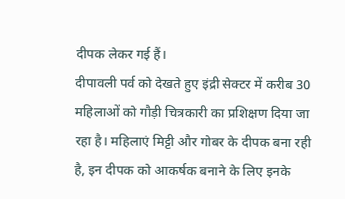दीपक लेकर गई हैं।
दीपावली पर्व को देखते हुए इंद्री सेक्टर में करीब 30 महिलाओं को गौड़ी चित्रकारी का प्रशिक्षण दिया जा रहा है। महिलाएं मिट्टी और गोबर के दीपक बना रही है, इन दीपक को आकर्षक बनाने के लिए इनके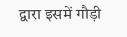द्वारा इसमें गौड़ी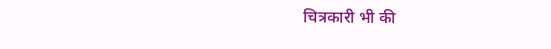चित्रकारी भी की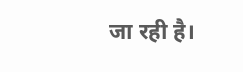जा रही है।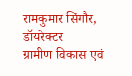रामकुमार सिंगौर, डॉयरेक्टर
ग्रामीण विकास एवं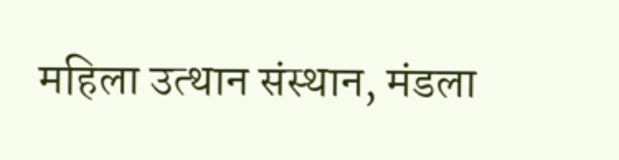महिला उत्थान संस्थान, मंडला